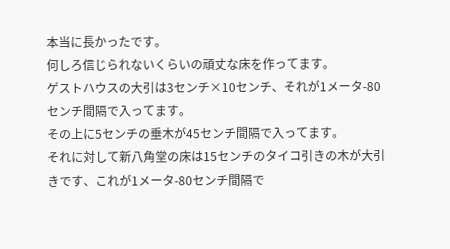本当に長かったです。
何しろ信じられないくらいの頑丈な床を作ってます。
ゲストハウスの大引は3センチ×10センチ、それが1メータ-80センチ間隔で入ってます。
その上に5センチの垂木が45センチ間隔で入ってます。
それに対して新八角堂の床は15センチのタイコ引きの木が大引きです、これが1メータ-80センチ間隔で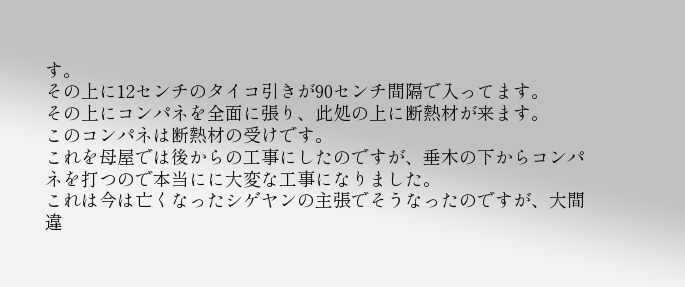す。
その上に12センチのタイコ引きが90センチ間隔で入ってます。
その上にコンパネを全面に張り、此処の上に断熱材が来ます。
このコンパネは断熱材の受けです。
これを母屋では後からの工事にしたのですが、垂木の下からコンパネを打つので本当にに大変な工事になりました。
これは今は亡くなったシゲヤンの主張でそうなったのですが、大間違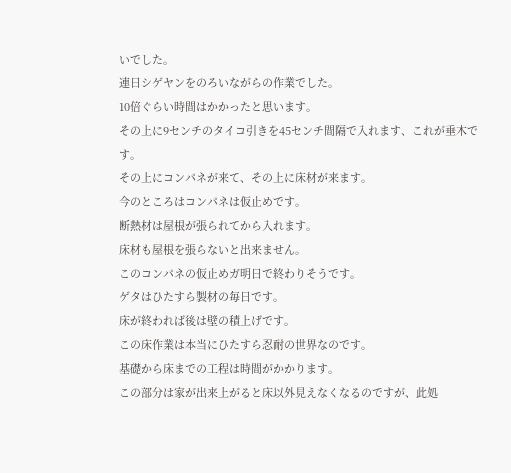いでした。
連日シゲヤンをのろいながらの作業でした。
10倍ぐらい時間はかかったと思います。
その上に9センチのタイコ引きを45センチ間隔で入れます、これが垂木です。
その上にコンパネが来て、その上に床材が来ます。
今のところはコンパネは仮止めです。
断熱材は屋根が張られてから入れます。
床材も屋根を張らないと出来ません。
このコンパネの仮止めガ明日で終わりそうです。
ゲタはひたすら製材の毎日です。
床が終われば後は壁の積上げです。
この床作業は本当にひたすら忍耐の世界なのです。
基礎から床までの工程は時間がかかります。
この部分は家が出来上がると床以外見えなくなるのですが、此処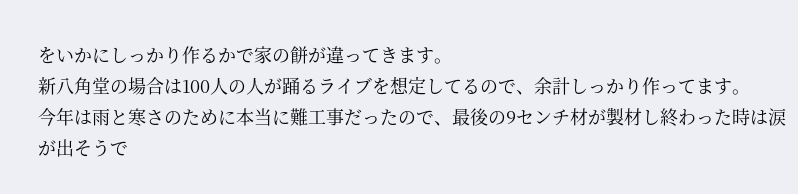をいかにしっかり作るかで家の餅が違ってきます。
新八角堂の場合は100人の人が踊るライブを想定してるので、余計しっかり作ってます。
今年は雨と寒さのために本当に難工事だったので、最後の9センチ材が製材し終わった時は涙が出そうで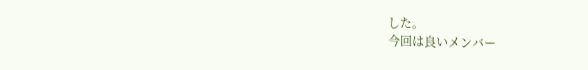した。
今回は良いメンバー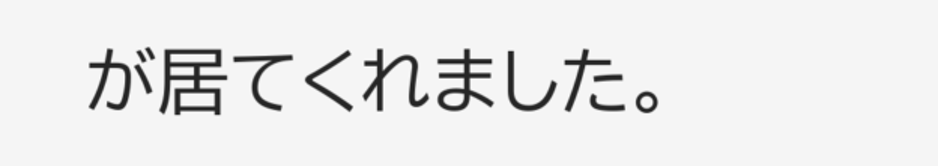が居てくれました。